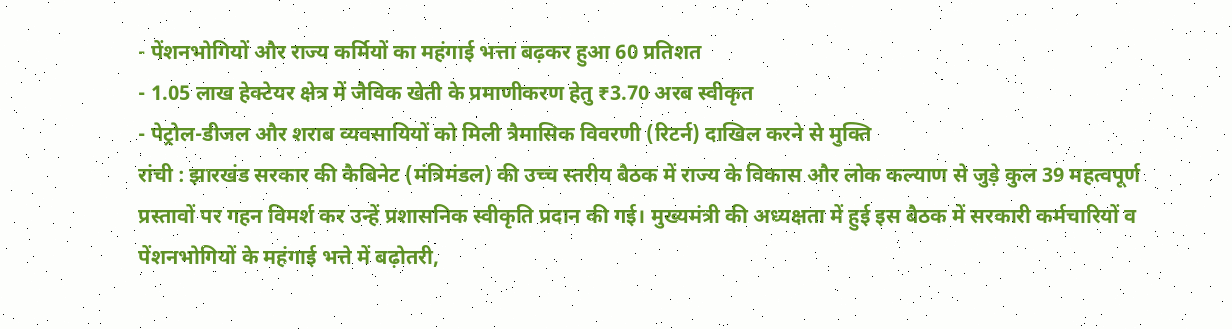- पेंशनभोगियों और राज्य कर्मियों का महंगाई भत्ता बढ़कर हुआ 60 प्रतिशत
- 1.05 लाख हेक्टेयर क्षेत्र में जैविक खेती के प्रमाणीकरण हेतु ₹3.70 अरब स्वीकृत
- पेट्रोल-डीजल और शराब व्यवसायियों को मिली त्रैमासिक विवरणी (रिटर्न) दाखिल करने से मुक्ति
रांची : झारखंड सरकार की कैबिनेट (मंत्रिमंडल) की उच्च स्तरीय बैठक में राज्य के विकास और लोक कल्याण से जुड़े कुल 39 महत्वपूर्ण प्रस्तावों पर गहन विमर्श कर उन्हें प्रशासनिक स्वीकृति प्रदान की गई। मुख्यमंत्री की अध्यक्षता में हुई इस बैठक में सरकारी कर्मचारियों व पेंशनभोगियों के महंगाई भत्ते में बढ़ोतरी,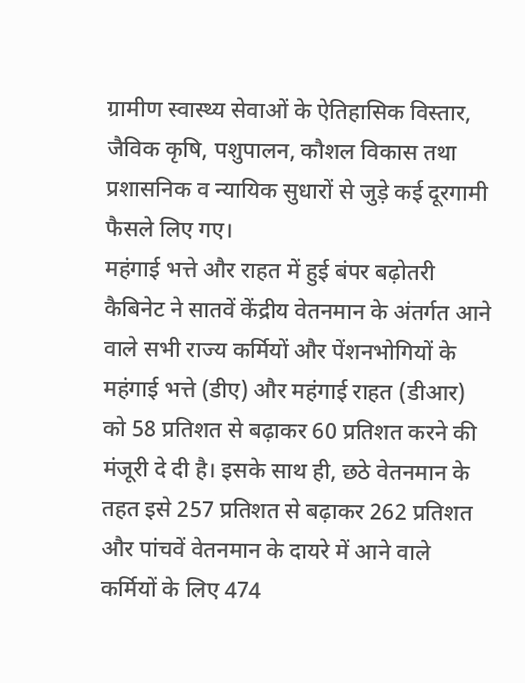ग्रामीण स्वास्थ्य सेवाओं के ऐतिहासिक विस्तार, जैविक कृषि, पशुपालन, कौशल विकास तथा प्रशासनिक व न्यायिक सुधारों से जुड़े कई दूरगामी फैसले लिए गए।
महंगाई भत्ते और राहत में हुई बंपर बढ़ोतरी
कैबिनेट ने सातवें केंद्रीय वेतनमान के अंतर्गत आने वाले सभी राज्य कर्मियों और पेंशनभोगियों के महंगाई भत्ते (डीए) और महंगाई राहत (डीआर) को 58 प्रतिशत से बढ़ाकर 60 प्रतिशत करने की मंजूरी दे दी है। इसके साथ ही, छठे वेतनमान के तहत इसे 257 प्रतिशत से बढ़ाकर 262 प्रतिशत और पांचवें वेतनमान के दायरे में आने वाले कर्मियों के लिए 474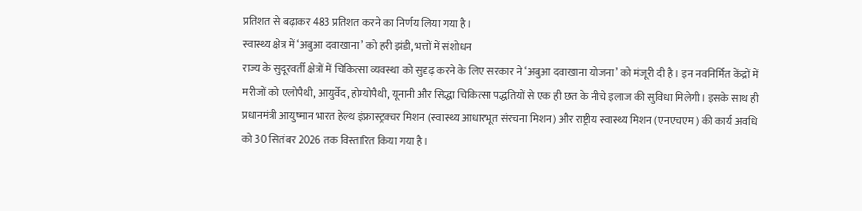प्रतिशत से बढ़ाकर 483 प्रतिशत करने का निर्णय लिया गया है।
स्वास्थ्य क्षेत्र में ‘अबुआ दवाखाना’ को हरी झंडी, भत्तों में संशोधन
राज्य के सुदूरवर्ती क्षेत्रों में चिकित्सा व्यवस्था को सुदृढ़ करने के लिए सरकार ने ‘अबुआ दवाखाना योजना’ को मंजूरी दी है। इन नवनिर्मित केंद्रों में मरीजों को एलोपैथी, आयुर्वेद, होम्योपैथी, यूनानी और सिद्धा चिकित्सा पद्धतियों से एक ही छत के नीचे इलाज की सुविधा मिलेगी। इसके साथ ही प्रधानमंत्री आयुष्मान भारत हेल्थ इंफ्रास्ट्रक्चर मिशन (स्वास्थ्य आधारभूत संरचना मिशन) और राष्ट्रीय स्वास्थ्य मिशन (एनएचएम) की कार्य अवधि को 30 सितंबर 2026 तक विस्तारित किया गया है।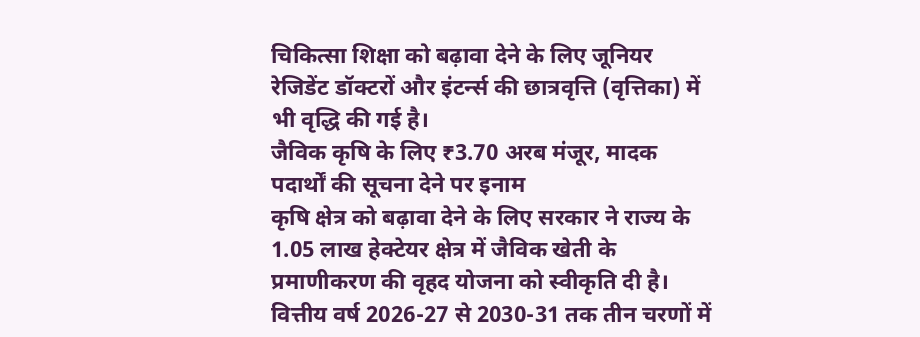चिकित्सा शिक्षा को बढ़ावा देने के लिए जूनियर रेजिडेंट डॉक्टरों और इंटर्न्स की छात्रवृत्ति (वृत्तिका) में भी वृद्धि की गई है।
जैविक कृषि के लिए ₹3.70 अरब मंजूर, मादक पदार्थों की सूचना देने पर इनाम
कृषि क्षेत्र को बढ़ावा देने के लिए सरकार ने राज्य के 1.05 लाख हेक्टेयर क्षेत्र में जैविक खेती के प्रमाणीकरण की वृहद योजना को स्वीकृति दी है। वित्तीय वर्ष 2026-27 से 2030-31 तक तीन चरणों में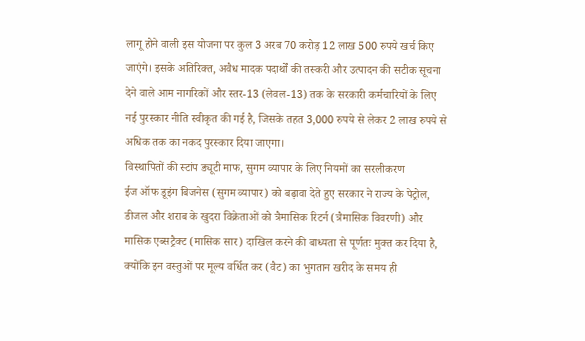लागू होने वाली इस योजना पर कुल 3 अरब 70 करोड़ 12 लाख 500 रुपये खर्च किए जाएंगे। इसके अतिरिक्त, अवैध मादक पदार्थों की तस्करी और उत्पादन की सटीक सूचना देने वाले आम नागरिकों और स्तर-13 (लेवल-13) तक के सरकारी कर्मचारियों के लिए नई पुरस्कार नीति स्वीकृत की गई है, जिसके तहत 3,000 रुपये से लेकर 2 लाख रुपये से अधिक तक का नकद पुरस्कार दिया जाएगा।
विस्थापितों की स्टांप ड्यूटी माफ, सुगम व्यापार के लिए नियमों का सरलीकरण
ईज ऑफ डूइंग बिजनेस (सुगम व्यापार) को बढ़ावा देते हुए सरकार ने राज्य के पेट्रोल, डीजल और शराब के खुदरा विक्रेताओं को त्रैमासिक रिटर्न (त्रैमासिक विवरणी) और मासिक एब्सट्रैक्ट (मासिक सार) दाखिल करने की बाध्यता से पूर्णतः मुक्त कर दिया है, क्योंकि इन वस्तुओं पर मूल्य वर्धित कर (वैट) का भुगतान खरीद के समय ही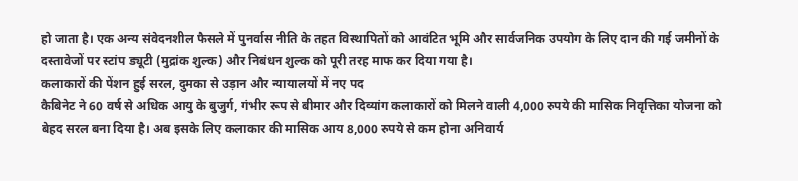हो जाता है। एक अन्य संवेदनशील फैसले में पुनर्वास नीति के तहत विस्थापितों को आवंटित भूमि और सार्वजनिक उपयोग के लिए दान की गई जमीनों के दस्तावेजों पर स्टांप ड्यूटी (मुद्रांक शुल्क) और निबंधन शुल्क को पूरी तरह माफ कर दिया गया है।
कलाकारों की पेंशन हुई सरल, दुमका से उड़ान और न्यायालयों में नए पद
कैबिनेट ने 60 वर्ष से अधिक आयु के बुजुर्ग, गंभीर रूप से बीमार और दिव्यांग कलाकारों को मिलने वाली 4,000 रुपये की मासिक निवृत्तिका योजना को बेहद सरल बना दिया है। अब इसके लिए कलाकार की मासिक आय 8,000 रुपये से कम होना अनिवार्य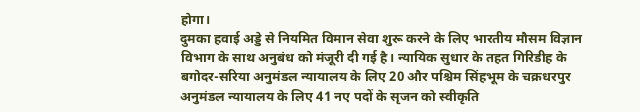होगा।
दुमका हवाई अड्डे से नियमित विमान सेवा शुरू करने के लिए भारतीय मौसम विज्ञान विभाग के साथ अनुबंध को मंजूरी दी गई है। न्यायिक सुधार के तहत गिरिडीह के बगोदर-सरिया अनुमंडल न्यायालय के लिए 20 और पश्चिम सिंहभूम के चक्रधरपुर अनुमंडल न्यायालय के लिए 41 नए पदों के सृजन को स्वीकृति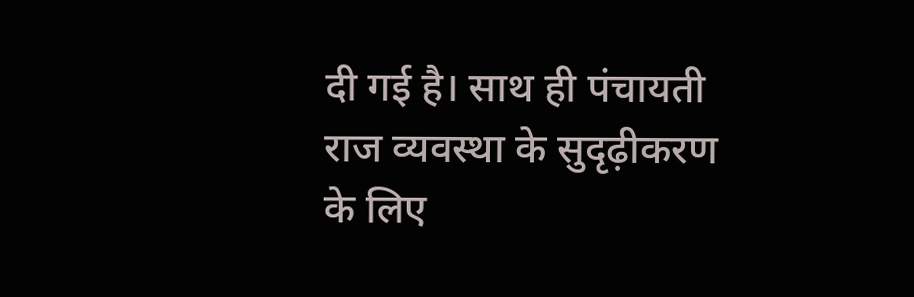दी गई है। साथ ही पंचायती राज व्यवस्था के सुदृढ़ीकरण के लिए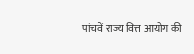पांचवें राज्य वित्त आयोग की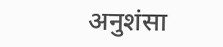अनुशंसा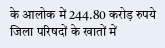के आलोक में 244.80 करोड़ रुपये जिला परिषदों के खातों में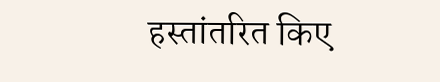हस्तांतरित किए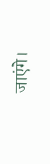जाएंगे।